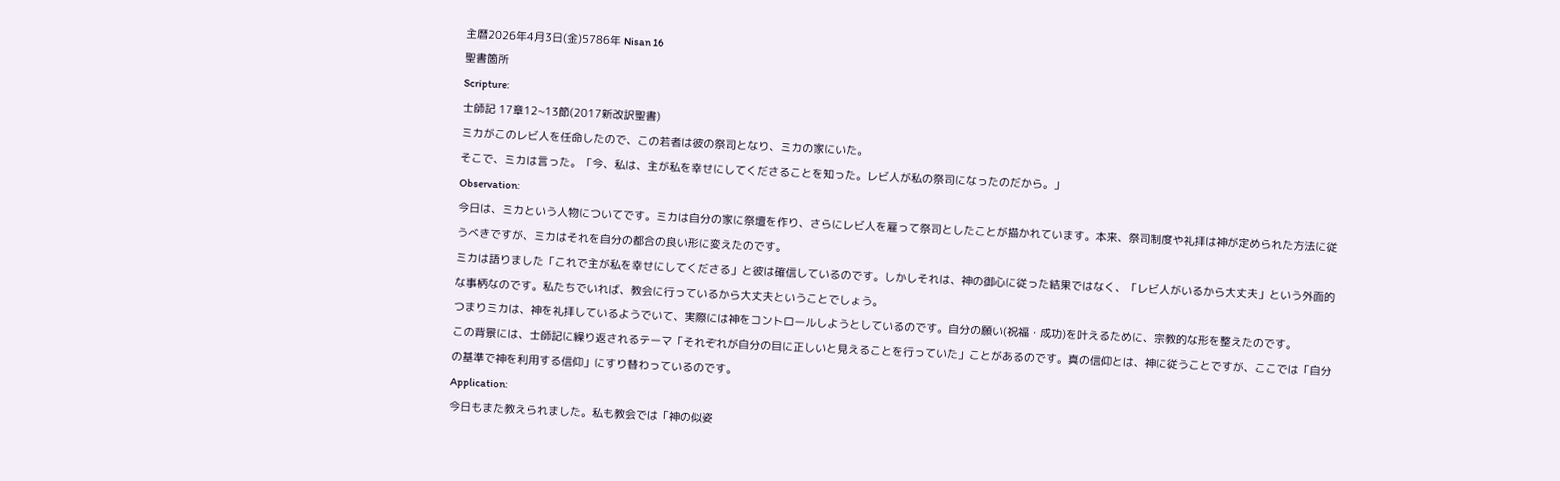主暦2026年4月3日(金)5786年 Nisan 16
聖書箇所
Scripture:
士師記 17章12~13節(2017新改訳聖書)
ミカがこのレビ人を任命したので、この若者は彼の祭司となり、ミカの家にいた。
そこで、ミカは言った。「今、私は、主が私を幸せにしてくださることを知った。レビ人が私の祭司になったのだから。」
Observation:
今日は、ミカという人物についてです。ミカは自分の家に祭壇を作り、さらにレビ人を雇って祭司としたことが描かれています。本来、祭司制度や礼拝は神が定められた方法に従うべきですが、ミカはそれを自分の都合の良い形に変えたのです。
ミカは語りました「これで主が私を幸せにしてくださる」と彼は確信しているのです。しかしそれは、神の御心に従った結果ではなく、「レビ人がいるから大丈夫」という外面的な事柄なのです。私たちでいれば、教会に行っているから大丈夫ということでしょう。
つまりミカは、神を礼拝しているようでいて、実際には神をコントロールしようとしているのです。自分の願い(祝福・成功)を叶えるために、宗教的な形を整えたのです。
この背景には、士師記に繰り返されるテーマ「それぞれが自分の目に正しいと見えることを行っていた」ことがあるのです。真の信仰とは、神に従うことですが、ここでは「自分の基準で神を利用する信仰」にすり替わっているのです。
Application:
今日もまた教えられました。私も教会では「神の似姿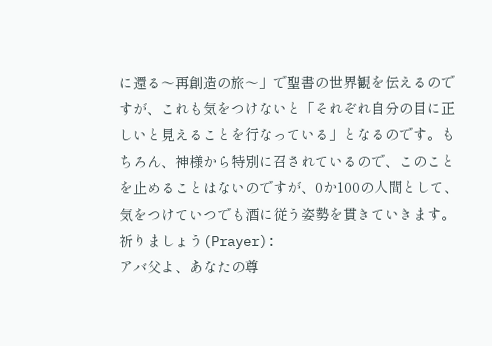に還る〜再創造の旅〜」で聖書の世界観を伝えるのですが、これも気をつけないと「それぞれ自分の目に正しいと見えることを行なっている」となるのです。もちろん、神様から特別に召されているので、このことを止めることはないのですが、0か100の人間として、気をつけていつでも酒に従う姿勢を貫きていきます。
祈りましょう(Prayer):
アバ父よ、あなたの尊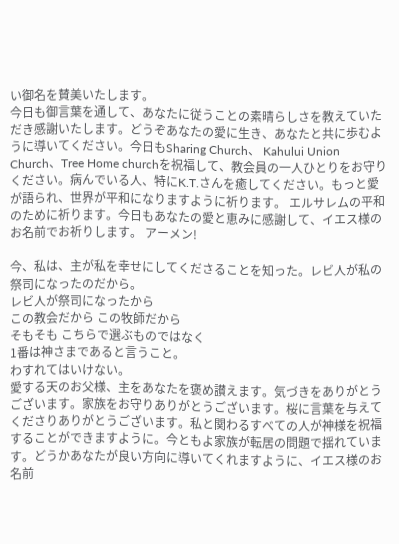い御名を賛美いたします。
今日も御言葉を通して、あなたに従うことの素晴らしさを教えていただき感謝いたします。どうぞあなたの愛に生き、あなたと共に歩むように導いてください。今日もSharing Church、 Kahului Union Church、Tree Home churchを祝福して、教会員の一人ひとりをお守りください。病んでいる人、特にK.T.さんを癒してください。もっと愛が語られ、世界が平和になりますように祈ります。 エルサレムの平和のために祈ります。今日もあなたの愛と恵みに感謝して、イエス様のお名前でお祈りします。 アーメン!

今、私は、主が私を幸せにしてくださることを知った。レビ人が私の祭司になったのだから。
レビ人が祭司になったから
この教会だから この牧師だから
そもそも こちらで選ぶものではなく
1番は神さまであると言うこと。
わすれてはいけない。
愛する天のお父様、主をあなたを褒め讃えます。気づきをありがとうございます。家族をお守りありがとうございます。桜に言葉を与えてくださりありがとうございます。私と関わるすべての人が神様を祝福することができますように。今ともよ家族が転居の問題で揺れています。どうかあなたが良い方向に導いてくれますように、イエス様のお名前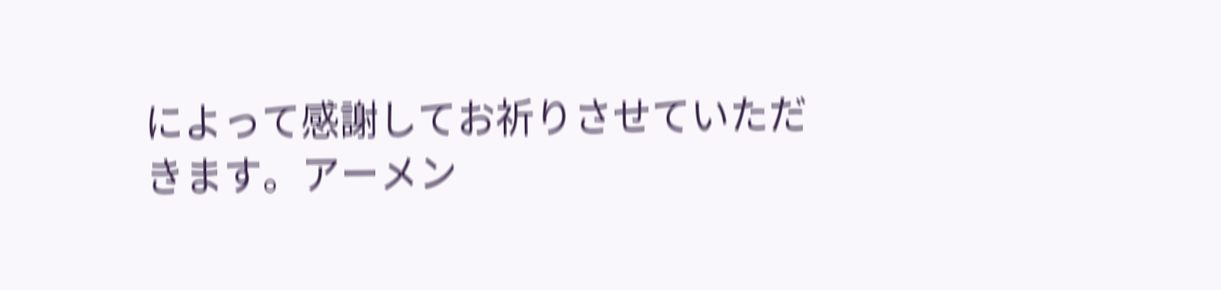によって感謝してお祈りさせていただきます。アーメン